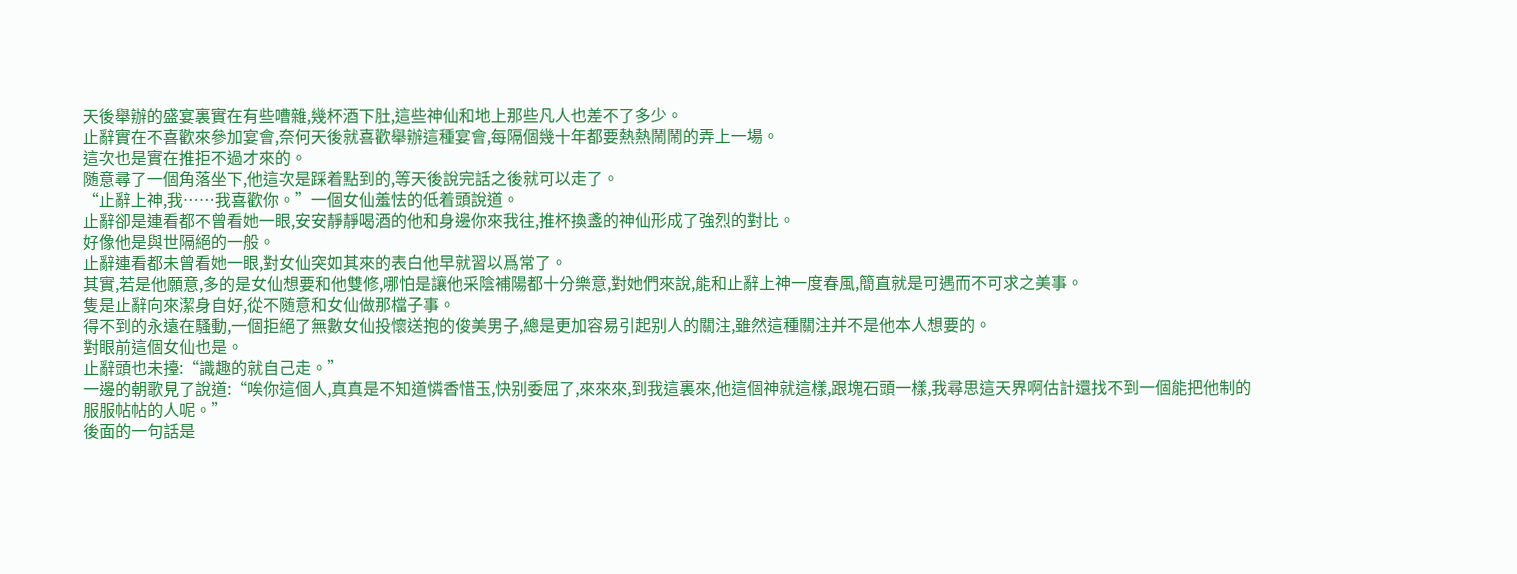天後舉辦的盛宴裏實在有些嘈雜,幾杯酒下肚,這些神仙和地上那些凡人也差不了多少。
止辭實在不喜歡來參加宴會,奈何天後就喜歡舉辦這種宴會,每隔個幾十年都要熱熱鬧鬧的弄上一場。
這次也是實在推拒不過才來的。
随意尋了一個角落坐下,他這次是踩着點到的,等天後說完話之後就可以走了。
“止辭上神,我……我喜歡你。”一個女仙羞怯的低着頭說道。
止辭卻是連看都不曾看她一眼,安安靜靜喝酒的他和身邊你來我往,推杯換盞的神仙形成了強烈的對比。
好像他是與世隔絕的一般。
止辭連看都未曾看她一眼,對女仙突如其來的表白他早就習以爲常了。
其實,若是他願意,多的是女仙想要和他雙修,哪怕是讓他采陰補陽都十分樂意,對她們來說,能和止辭上神一度春風,簡直就是可遇而不可求之美事。
隻是止辭向來潔身自好,從不随意和女仙做那檔子事。
得不到的永遠在騷動,一個拒絕了無數女仙投懷送抱的俊美男子,總是更加容易引起别人的關注,雖然這種關注并不是他本人想要的。
對眼前這個女仙也是。
止辭頭也未擡:“識趣的就自己走。”
一邊的朝歌見了說道:“唉你這個人,真真是不知道憐香惜玉,快别委屈了,來來來,到我這裏來,他這個神就這樣,跟塊石頭一樣,我尋思這天界啊估計還找不到一個能把他制的服服帖帖的人呢。”
後面的一句話是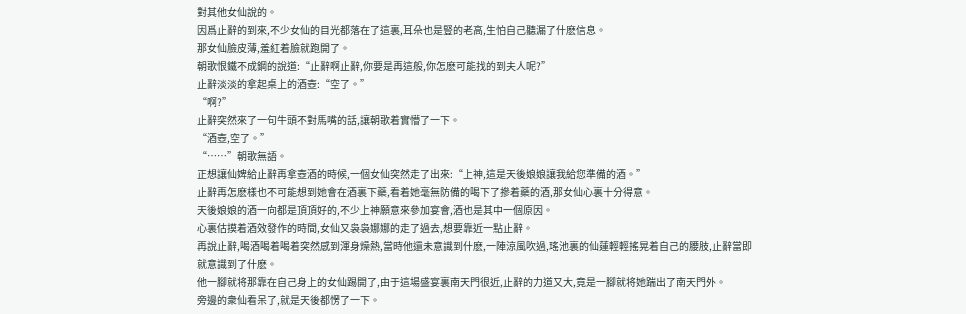對其他女仙說的。
因爲止辭的到來,不少女仙的目光都落在了這裏,耳朵也是豎的老高,生怕自己聽漏了什麽信息。
那女仙臉皮薄,羞紅着臉就跑開了。
朝歌恨鐵不成鋼的說道:“止辭啊止辭,你要是再這般,你怎麽可能找的到夫人呢?”
止辭淡淡的拿起桌上的酒壺:“空了。”
“啊?”
止辭突然來了一句牛頭不對馬嘴的話,讓朝歌着實懵了一下。
“酒壺,空了。”
“……”朝歌無語。
正想讓仙婢給止辭再拿壺酒的時候,一個女仙突然走了出來:“上神,這是天後娘娘讓我給您準備的酒。”
止辭再怎麽樣也不可能想到她會在酒裏下藥,看着她毫無防備的喝下了摻着藥的酒,那女仙心裏十分得意。
天後娘娘的酒一向都是頂頂好的,不少上神願意來參加宴會,酒也是其中一個原因。
心裏估摸着酒效發作的時間,女仙又袅袅娜娜的走了過去,想要靠近一點止辭。
再說止辭,喝酒喝着喝着突然感到渾身燥熱,當時他還未意識到什麽,一陣涼風吹過,瑤池裏的仙蓮輕輕搖晃着自己的腰肢,止辭當即就意識到了什麽。
他一腳就将那靠在自己身上的女仙踢開了,由于這場盛宴裏南天門很近,止辭的力道又大,竟是一腳就将她踹出了南天門外。
旁邊的衆仙看呆了,就是天後都愣了一下。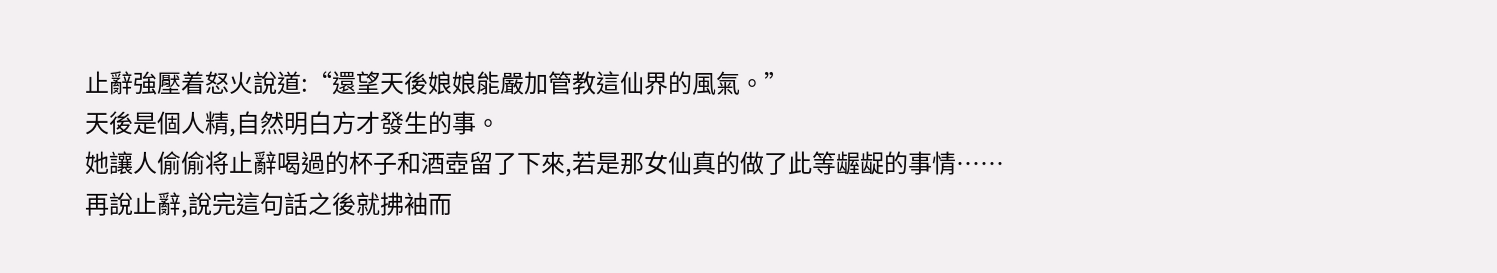止辭強壓着怒火說道:“還望天後娘娘能嚴加管教這仙界的風氣。”
天後是個人精,自然明白方才發生的事。
她讓人偷偷将止辭喝過的杯子和酒壺留了下來,若是那女仙真的做了此等龌龊的事情……
再說止辭,說完這句話之後就拂袖而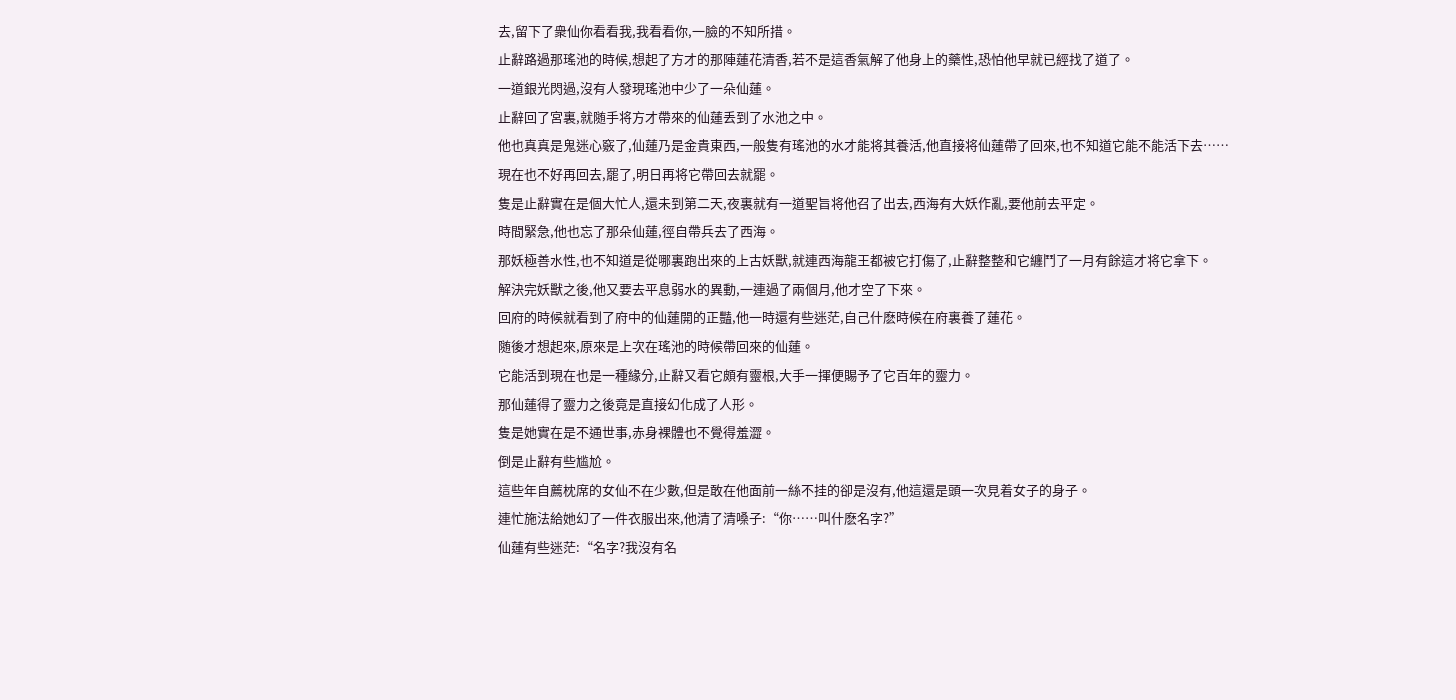去,留下了衆仙你看看我,我看看你,一臉的不知所措。
止辭路過那瑤池的時候,想起了方才的那陣蓮花清香,若不是這香氣解了他身上的藥性,恐怕他早就已經找了道了。
一道銀光閃過,沒有人發現瑤池中少了一朵仙蓮。
止辭回了宮裏,就随手将方才帶來的仙蓮丢到了水池之中。
他也真真是鬼迷心竅了,仙蓮乃是金貴東西,一般隻有瑤池的水才能将其養活,他直接将仙蓮帶了回來,也不知道它能不能活下去……
現在也不好再回去,罷了,明日再将它帶回去就罷。
隻是止辭實在是個大忙人,還未到第二天,夜裏就有一道聖旨将他召了出去,西海有大妖作亂,要他前去平定。
時間緊急,他也忘了那朵仙蓮,徑自帶兵去了西海。
那妖極善水性,也不知道是從哪裏跑出來的上古妖獸,就連西海龍王都被它打傷了,止辭整整和它纏鬥了一月有餘這才将它拿下。
解決完妖獸之後,他又要去平息弱水的異動,一連過了兩個月,他才空了下來。
回府的時候就看到了府中的仙蓮開的正豔,他一時還有些迷茫,自己什麽時候在府裏養了蓮花。
随後才想起來,原來是上次在瑤池的時候帶回來的仙蓮。
它能活到現在也是一種緣分,止辭又看它頗有靈根,大手一揮便賜予了它百年的靈力。
那仙蓮得了靈力之後竟是直接幻化成了人形。
隻是她實在是不通世事,赤身裸體也不覺得羞澀。
倒是止辭有些尴尬。
這些年自薦枕席的女仙不在少數,但是敢在他面前一絲不挂的卻是沒有,他這還是頭一次見着女子的身子。
連忙施法給她幻了一件衣服出來,他清了清嗓子:“你……叫什麽名字?”
仙蓮有些迷茫:“名字?我沒有名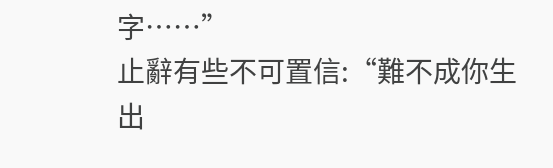字……”
止辭有些不可置信:“難不成你生出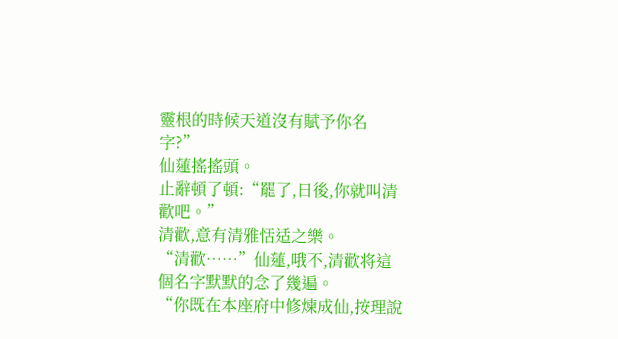靈根的時候天道沒有賦予你名字?”
仙蓮搖搖頭。
止辭頓了頓:“罷了,日後,你就叫清歡吧。”
清歡,意有清雅恬适之樂。
“清歡……”仙蓮,哦不,清歡将這個名字默默的念了幾遍。
“你既在本座府中修煉成仙,按理說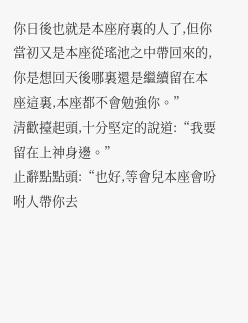你日後也就是本座府裏的人了,但你當初又是本座從瑤池之中帶回來的,你是想回天後哪裏還是繼續留在本座這裏,本座都不會勉強你。”
清歡擡起頭,十分堅定的說道:“我要留在上神身邊。”
止辭點點頭:“也好,等會兒本座會吩咐人帶你去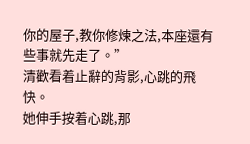你的屋子,教你修煉之法,本座還有些事就先走了。”
清歡看着止辭的背影,心跳的飛快。
她伸手按着心跳,那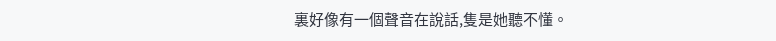裏好像有一個聲音在說話,隻是她聽不懂。